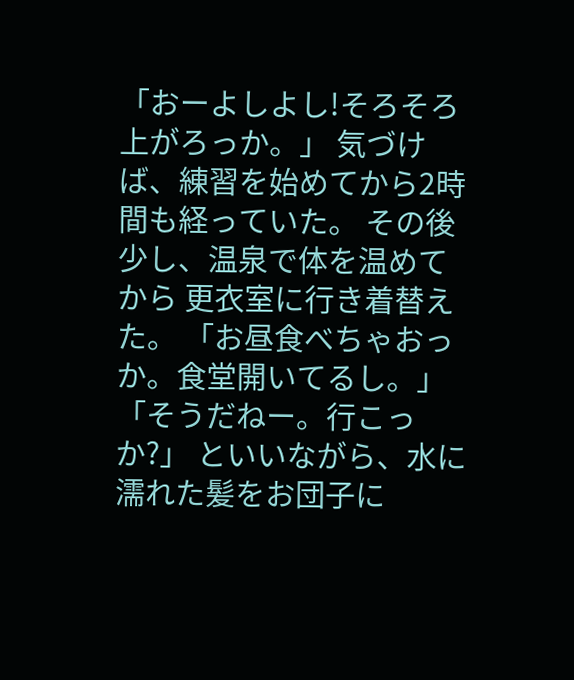「おーよしよし!そろそろ上がろっか。」 気づけば、練習を始めてから2時間も経っていた。 その後少し、温泉で体を温めてから 更衣室に行き着替えた。 「お昼食べちゃおっか。食堂開いてるし。」 「そうだねー。行こっか?」 といいながら、水に濡れた髪をお団子に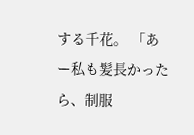する千花。 「あー私も髪長かったら、制服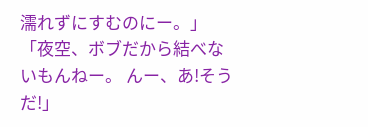濡れずにすむのにー。」 「夜空、ボブだから結べないもんねー。 んー、あ!そうだ!」